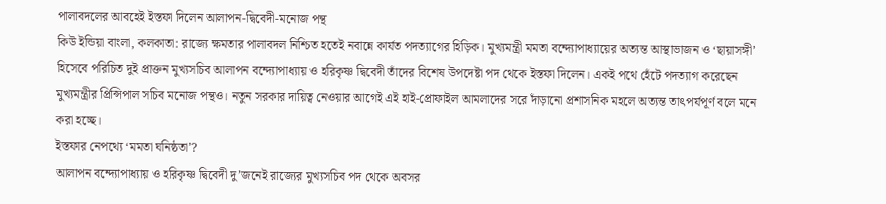পালাবদলের আবহেই ইস্তফা দিলেন আলাপন-দ্বিবেদী-মনোজ পন্থ
কিউ ইন্ডিয়া বাংলা, কলকাতা: রাজ্যে ক্ষমতার পালাবদল নিশ্চিত হতেই নবান্নে কার্যত পদত্যাগের হিড়িক। মুখ্যমন্ত্রী মমতা বন্দ্যোপাধ্যায়ের অত্যন্ত আস্থাভাজন ও ‘ছায়াসঙ্গী’ হিসেবে পরিচিত দুই প্রাক্তন মুখ্যসচিব আলাপন বন্দ্যোপাধ্যায় ও হরিকৃষ্ণ দ্বিবেদী তাঁদের বিশেষ উপদেষ্টা পদ থেকে ইস্তফা দিলেন। একই পথে হেঁটে পদত্যাগ করেছেন মুখ্যমন্ত্রীর প্রিন্সিপাল সচিব মনোজ পন্থও। নতুন সরকার দায়িত্ব নেওয়ার আগেই এই হাই-প্রোফাইল আমলাদের সরে দাঁড়ানো প্রশাসনিক মহলে অত্যন্ত তাৎপর্যপূর্ণ বলে মনে করা হচ্ছে।
ইস্তফার নেপথ্যে ‘মমতা ঘনিষ্ঠতা’?
আলাপন বন্দ্যোপাধ্যায় ও হরিকৃষ্ণ দ্বিবেদী দু’জনেই রাজ্যের মুখ্যসচিব পদ থেকে অবসর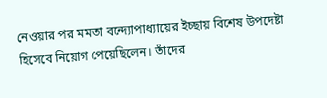নেওয়ার পর মমতা বন্দ্যোপাধ্যায়ের ইচ্ছায় বিশেষ উপদেষ্টা হিসেবে নিয়োগ পেয়েছিলেন। তাঁদের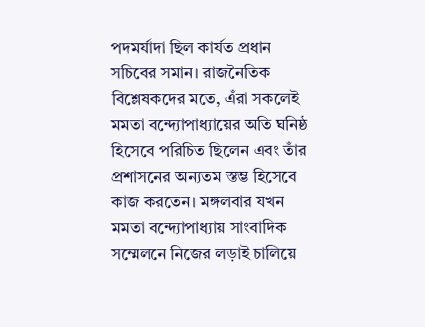পদমর্যাদা ছিল কার্যত প্রধান সচিবের সমান। রাজনৈতিক বিশ্লেষকদের মতে, এঁরা সকলেই মমতা বন্দ্যোপাধ্যায়ের অতি ঘনিষ্ঠ হিসেবে পরিচিত ছিলেন এবং তাঁর প্রশাসনের অন্যতম স্তম্ভ হিসেবে কাজ করতেন। মঙ্গলবার যখন মমতা বন্দ্যোপাধ্যায় সাংবাদিক সম্মেলনে নিজের লড়াই চালিয়ে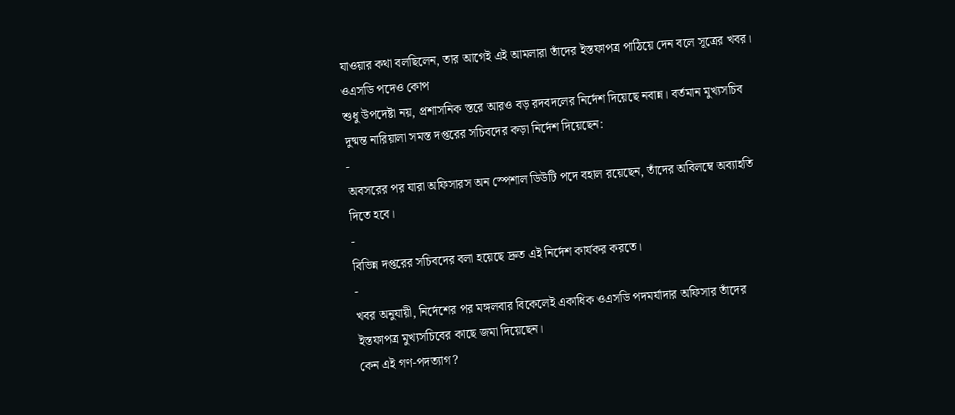যাওয়ার কথা বলছিলেন, তার আগেই এই আমলারা তাঁদের ইস্তফাপত্র পাঠিয়ে দেন বলে সূত্রের খবর।
ওএসডি পদেও কোপ
শুধু উপদেষ্টা নয়, প্রশাসনিক স্তরে আরও বড় রদবদলের নির্দেশ দিয়েছে নবান্ন। বর্তমান মুখ্যসচিব দুষ্মন্ত নারিয়ালা সমস্ত দপ্তরের সচিবদের কড়া নির্দেশ দিয়েছেন:
-
অবসরের পর যারা অফিসারস অন স্পেশাল ডিউটি পদে বহাল রয়েছেন, তাঁদের অবিলম্বে অব্যাহতি দিতে হবে।
-
বিভিন্ন দপ্তরের সচিবদের বলা হয়েছে দ্রুত এই নির্দেশ কার্যকর করতে।
-
খবর অনুযায়ী, নির্দেশের পর মঙ্গলবার বিকেলেই একাধিক ওএসডি পদমর্যাদার অফিসার তাঁদের ইস্তফাপত্র মুখ্যসচিবের কাছে জমা দিয়েছেন।
কেন এই গণ-পদত্যাগ?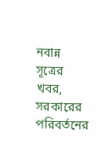নবান্ন সূত্রের খবর, সরকারের পরিবর্তনের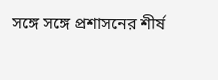সঙ্গে সঙ্গে প্রশাসনের শীর্ষ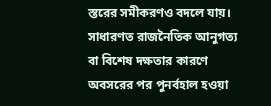স্তরের সমীকরণও বদলে যায়। সাধারণত রাজনৈতিক আনুগত্য বা বিশেষ দক্ষতার কারণে অবসরের পর পুনর্বহাল হওয়া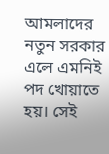আমলাদের নতুন সরকার এলে এমনিই পদ খোয়াতে হয়। সেই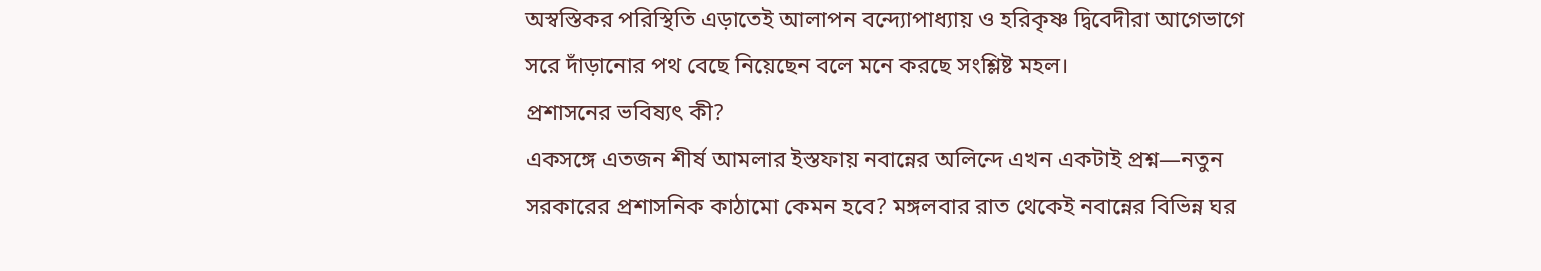অস্বস্তিকর পরিস্থিতি এড়াতেই আলাপন বন্দ্যোপাধ্যায় ও হরিকৃষ্ণ দ্বিবেদীরা আগেভাগে সরে দাঁড়ানোর পথ বেছে নিয়েছেন বলে মনে করছে সংশ্লিষ্ট মহল।
প্রশাসনের ভবিষ্যৎ কী?
একসঙ্গে এতজন শীর্ষ আমলার ইস্তফায় নবান্নের অলিন্দে এখন একটাই প্রশ্ন—নতুন সরকারের প্রশাসনিক কাঠামো কেমন হবে? মঙ্গলবার রাত থেকেই নবান্নের বিভিন্ন ঘর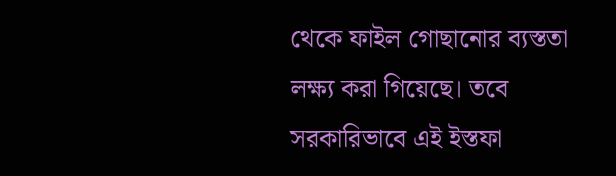থেকে ফাইল গোছানোর ব্যস্ততা লক্ষ্য করা গিয়েছে। তবে সরকারিভাবে এই ইস্তফা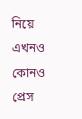নিয়ে এখনও কোনও প্রেস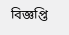বিজ্ঞপ্তি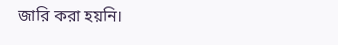জারি করা হয়নি।